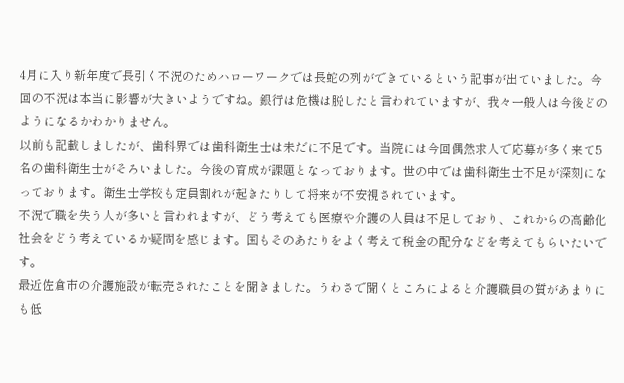4月に入り新年度で長引く不況のためハローワークでは長蛇の列ができているという記事が出ていました。今回の不況は本当に影響が大きいようですね。銀行は危機は脱したと言われていますが、我々一般人は今後どのようになるかわかりません。
以前も記載しましたが、歯科界では歯科衛生士は未だに不足です。当院には今回偶然求人で応募が多く来て5名の歯科衛生士がそろいました。今後の育成が課題となっております。世の中では歯科衛生士不足が深刻になっております。衛生士学校も定員割れが起きたりして将来が不安視されています。
不況で職を失う人が多いと言われますが、どう考えても医療や介護の人員は不足しており、これからの高齢化社会をどう考えているか疑問を感じます。国もそのあたりをよく考えて税金の配分などを考えてもらいたいです。
最近佐倉市の介護施設が転売されたことを聞きました。うわさで聞くところによると介護職員の質があまりにも低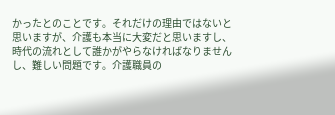かったとのことです。それだけの理由ではないと思いますが、介護も本当に大変だと思いますし、時代の流れとして誰かがやらなければなりませんし、難しい問題です。介護職員の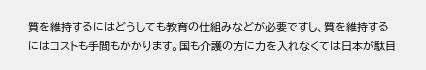質を維持するにはどうしても教育の仕組みなどが必要ですし、質を維持するにはコストも手間もかかります。国も介護の方に力を入れなくては日本が駄目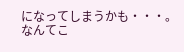になってしまうかも・・・。
なんてこ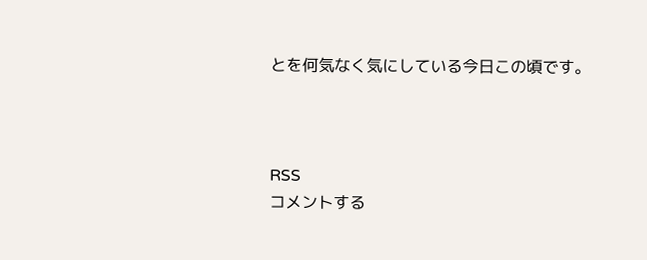とを何気なく気にしている今日この頃です。



RSS
コメントする